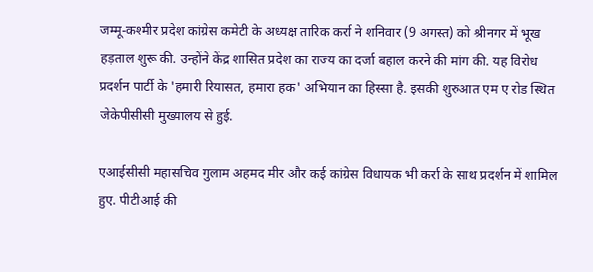जम्मू-कश्मीर प्रदेश कांग्रेस कमेटी के अध्यक्ष तारिक कर्रा ने शनिवार (9 अगस्त) को श्रीनगर में भूख हड़ताल शुरू की. उन्होंने केंद्र शासित प्रदेश का राज्य का दर्जा बहाल करने की मांग की. यह विरोध प्रदर्शन पार्टी के 'हमारी रियासत, हमारा हक' अभियान का हिस्सा है. इसकी शुरुआत एम ए रोड स्थित जेकेपीसीसी मुख्यालय से हुई.

एआईसीसी महासचिव गुलाम अहमद मीर और कई कांग्रेस विधायक भी कर्रा के साथ प्रदर्शन में शामिल हुए. पीटीआई की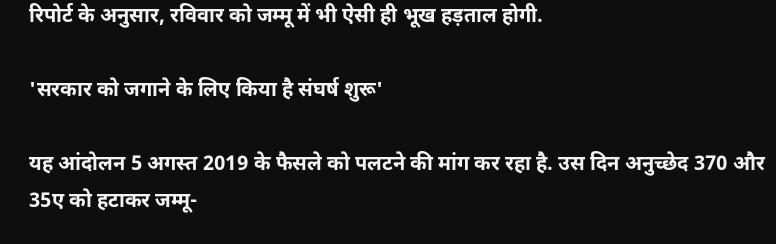रिपोर्ट के अनुसार, रविवार को जम्मू में भी ऐसी ही भूख हड़ताल होगी.

'सरकार को जगाने के लिए किया है संघर्ष शुरू'

यह आंदोलन 5 अगस्त 2019 के फैसले को पलटने की मांग कर रहा है. उस दिन अनुच्छेद 370 और 35ए को हटाकर जम्मू-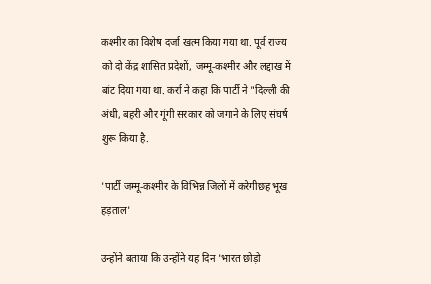कश्मीर का विशेष दर्जा खत्म किया गया था. पूर्व राज्य को दो केंद्र शासित प्रदेशों, जम्मू-कश्मीर और लद्दाख में बांट दिया गया था. कर्रा ने कहा कि पार्टी ने "दिल्ली की अंधी, बहरी और गूंगी सरकार को जगाने के लिए संघर्ष शुरू किया है.

'पार्टी जम्मू-कश्मीर के विभिन्न जिलों में करेगीछह भूख हड़ताल'

उन्होंने बताया कि उन्होंने यह दिन 'भारत छोड़ो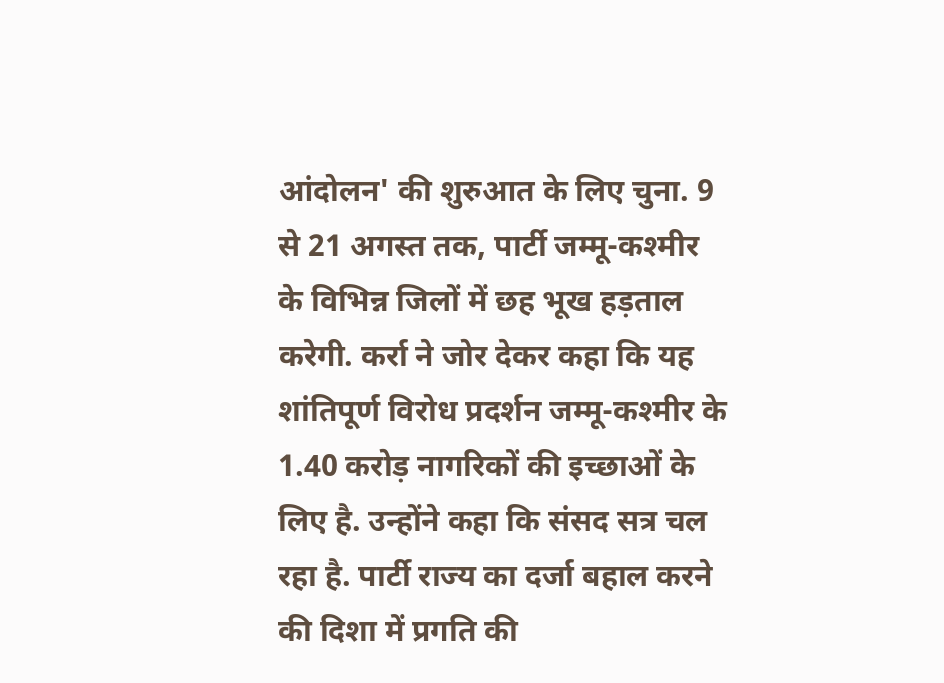आंदोलन' की शुरुआत के लिए चुना. 9 से 21 अगस्त तक, पार्टी जम्मू-कश्मीर के विभिन्न जिलों में छह भूख हड़ताल करेगी. कर्रा ने जोर देकर कहा कि यह शांतिपूर्ण विरोध प्रदर्शन जम्मू-कश्मीर के 1.40 करोड़ नागरिकों की इच्छाओं के लिए है. उन्होंने कहा कि संसद सत्र चल रहा है. पार्टी राज्य का दर्जा बहाल करने की दिशा में प्रगति की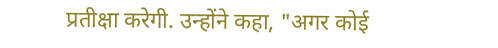प्रतीक्षा करेगी. उन्होंने कहा, "अगर कोई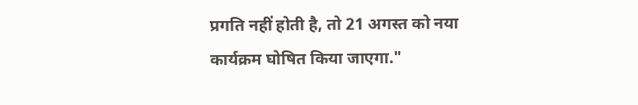प्रगति नहीं होती है, तो 21 अगस्त को नया कार्यक्रम घोषित किया जाएगा."